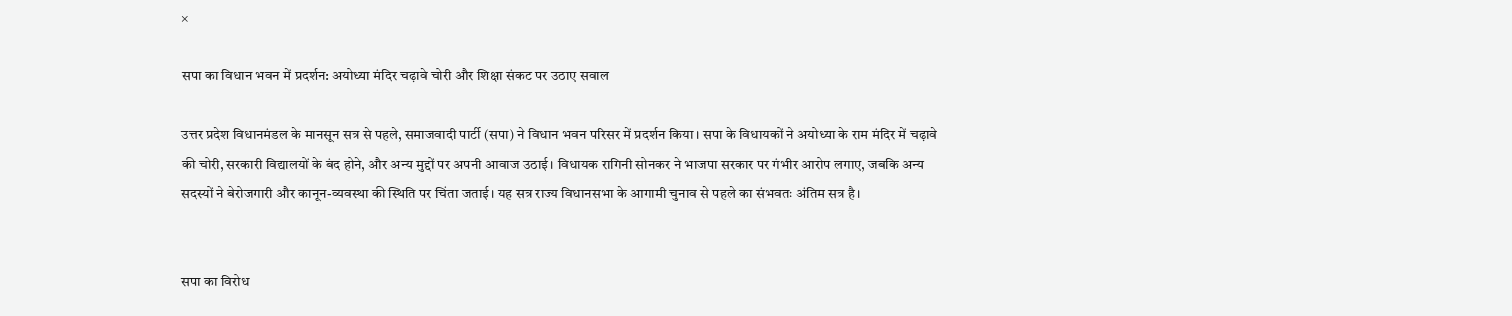×

सपा का विधान भवन में प्रदर्शन: अयोध्या मंदिर चढ़ावे चोरी और शिक्षा संकट पर उठाए सवाल

उत्तर प्रदेश विधानमंडल के मानसून सत्र से पहले, समाजवादी पार्टी (सपा) ने विधान भवन परिसर में प्रदर्शन किया। सपा के विधायकों ने अयोध्या के राम मंदिर में चढ़ावे की चोरी, सरकारी विद्यालयों के बंद होने, और अन्य मुद्दों पर अपनी आवाज उठाई। विधायक रागिनी सोनकर ने भाजपा सरकार पर गंभीर आरोप लगाए, जबकि अन्य सदस्यों ने बेरोजगारी और कानून-व्यवस्था की स्थिति पर चिंता जताई। यह सत्र राज्य विधानसभा के आगामी चुनाव से पहले का संभवतः अंतिम सत्र है।


सपा का विरोध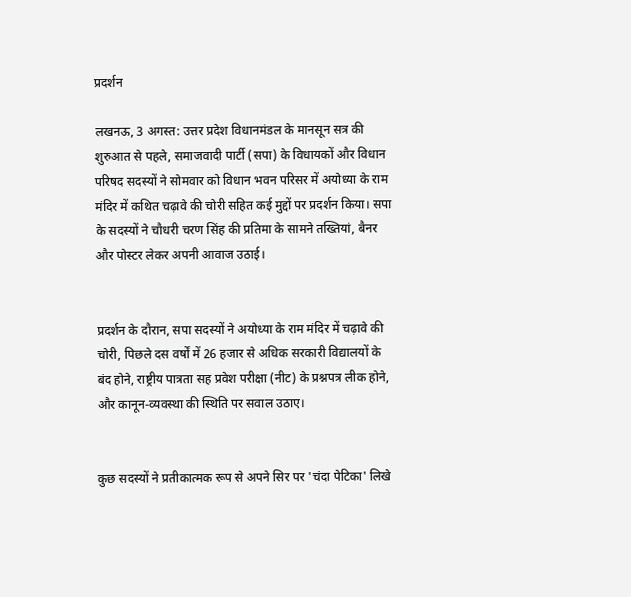प्रदर्शन

लखनऊ, 3 अगस्त: उत्तर प्रदेश विधानमंडल के मानसून सत्र की शुरुआत से पहले, समाजवादी पार्टी (सपा) के विधायकों और विधान परिषद सदस्यों ने सोमवार को विधान भवन परिसर में अयोध्या के राम मंदिर में कथित चढ़ावे की चोरी सहित कई मुद्दों पर प्रदर्शन किया। सपा के सदस्यों ने चौधरी चरण सिंह की प्रतिमा के सामने तख्तियां, बैनर और पोस्टर लेकर अपनी आवाज उठाई।


प्रदर्शन के दौरान, सपा सदस्यों ने अयोध्या के राम मंदिर में चढ़ावे की चोरी, पिछले दस वर्षों में 26 हजार से अधिक सरकारी विद्यालयों के बंद होने, राष्ट्रीय पात्रता सह प्रवेश परीक्षा (नीट) के प्रश्नपत्र लीक होने, और कानून-व्यवस्था की स्थिति पर सवाल उठाए।


कुछ सदस्यों ने प्रतीकात्मक रूप से अपने सिर पर 'चंदा पेटिका' लिखे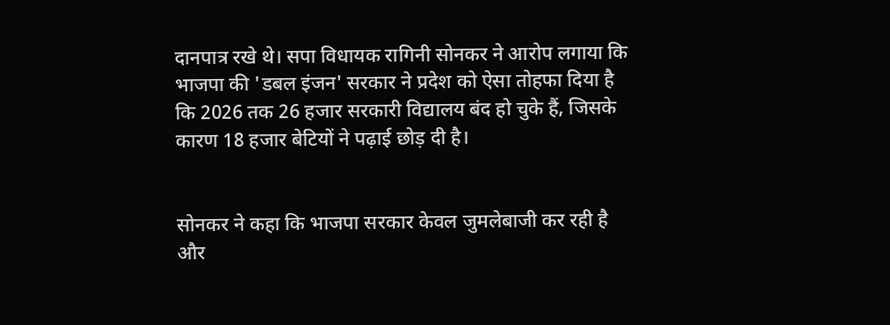दानपात्र रखे थे। सपा विधायक रागिनी सोनकर ने आरोप लगाया कि भाजपा की 'डबल इंजन' सरकार ने प्रदेश को ऐसा तोहफा दिया है कि 2026 तक 26 हजार सरकारी विद्यालय बंद हो चुके हैं, जिसके कारण 18 हजार बेटियों ने पढ़ाई छोड़ दी है।


सोनकर ने कहा कि भाजपा सरकार केवल जुमलेबाजी कर रही है और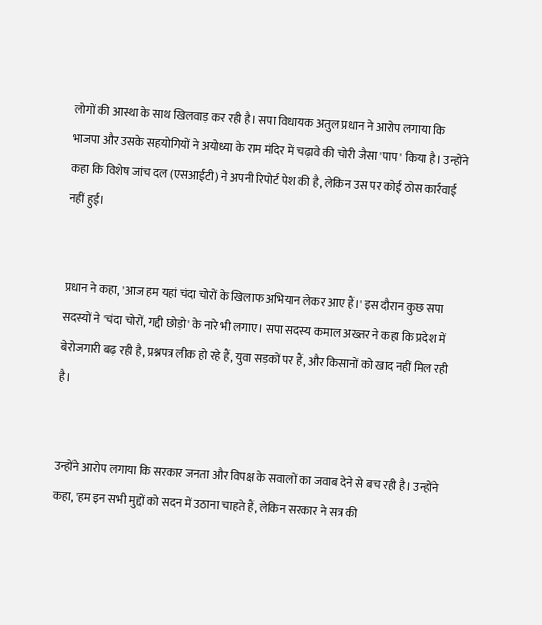लोगों की आस्था के साथ खिलवाड़ कर रही है। सपा विधायक अतुल प्रधान ने आरोप लगाया कि भाजपा और उसके सहयोगियों ने अयोध्या के राम मंदिर में चढ़ावे की चोरी जैसा 'पाप' किया है। उन्होंने कहा कि विशेष जांच दल (एसआईटी) ने अपनी रिपोर्ट पेश की है, लेकिन उस पर कोई ठोस कार्रवाई नहीं हुई।


प्रधान ने कहा, 'आज हम यहां चंदा चोरों के खिलाफ अभियान लेकर आए हैं।' इस दौरान कुछ सपा सदस्यों ने 'चंदा चोरों, गद्दी छोड़ो' के नारे भी लगाए। सपा सदस्य कमाल अख्तर ने कहा कि प्रदेश में बेरोजगारी बढ़ रही है, प्रश्नपत्र लीक हो रहे हैं, युवा सड़कों पर हैं, और किसानों को खाद नहीं मिल रही है।


उन्होंने आरोप लगाया कि सरकार जनता और विपक्ष के सवालों का जवाब देने से बच रही है। उन्होंने कहा, 'हम इन सभी मुद्दों को सदन में उठाना चाहते हैं, लेकिन सरकार ने सत्र की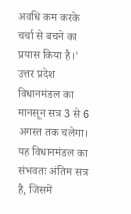अवधि कम करके चर्चा से बचने का प्रयास किया है।' उत्तर प्रदेश विधानमंडल का मानसून सत्र 3 से 6 अगस्त तक चलेगा। यह विधानमंडल का संभवतः अंतिम सत्र है, जिसमें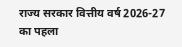राज्य सरकार वित्तीय वर्ष 2026-27 का पहला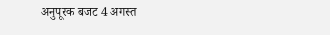अनुपूरक बजट 4 अगस्त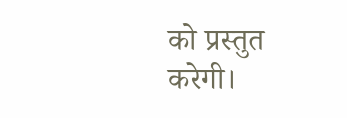को प्रस्तुत करेगी।